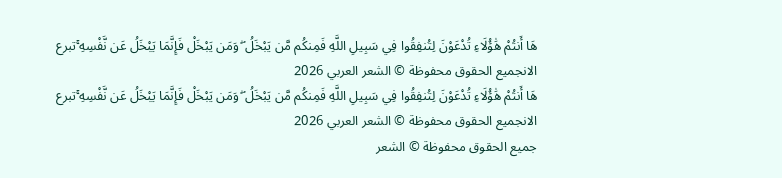هَا أَنتُمْ هَٰؤُلَاءِ تُدْعَوْنَ لِتُنفِقُوا فِي سَبِيلِ اللَّهِ فَمِنكُم مَّن يَبْخَلُ ۖ وَمَن يَبْخَلْ فَإِنَّمَا يَبْخَلُ عَن نَّفْسِهِ ۚتبرع الانجميع الحقوق محفوظة © الشعر العربي 2026
هَا أَنتُمْ هَٰؤُلَاءِ تُدْعَوْنَ لِتُنفِقُوا فِي سَبِيلِ اللَّهِ فَمِنكُم مَّن يَبْخَلُ ۖ وَمَن يَبْخَلْ فَإِنَّمَا يَبْخَلُ عَن نَّفْسِهِ ۚتبرع الانجميع الحقوق محفوظة © الشعر العربي 2026
جميع الحقوق محفوظة © الشعر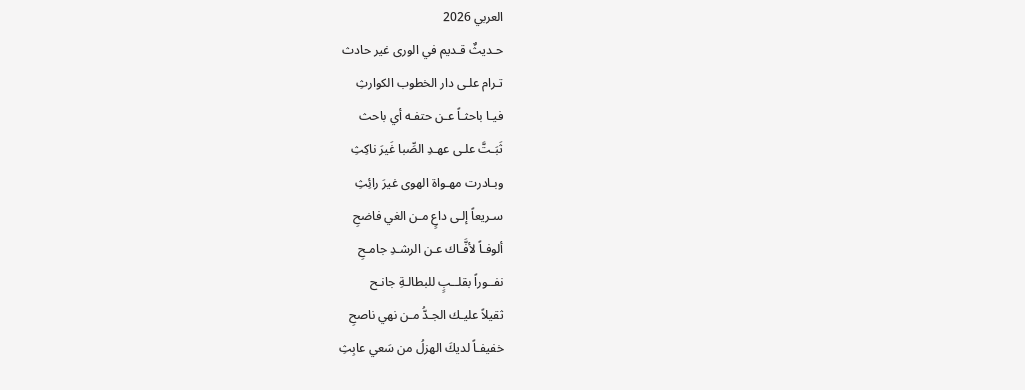العربي 2026
حـديثٌ قـديم في الورى غير حادث
تـرام علـى دار الخطوب الكوارثِ
فيـا باحثـاً عـن حتفـه أي باحث
ثَبَـتَّ علـى عهـدِ الصِّبا غَيرَ ناكِثِ
وبـادرت مهـواة الهوى غيرَ رائِثِ
سـريعاً إلـى داعٍ مـن الغي فاضحِ
ألوفـاً لأفَّـاك عـن الرشـدِ جامـحِ
نفــوراً بقلــبٍ للبطالـةِ جانـح
ثقيلاً عليـك الجـدُّ مـن نهي ناصحِ
خفيفـاً لديكَ الهزلُ من سَعي عابِثِ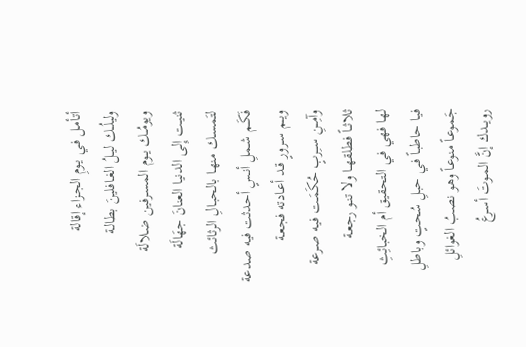أتأمـل فـي يـومِ الجـزاء إقالة
وليلُــك ليـلُ الغـافلينَ بطالـة
ويومُــك يــوم المسـرفين ضـلالَة
ثنيـت إِلى الدنيا العنانَ جهَالَة
لتَمسـك منهـا بالحبـالِ الرثائث
فَكَـم شـملِ أنـسٍ أحدثت فيه صدعة
ويــم سـرورٍ قـد أعـادته فجعـة
وآمِــنِ ســِربٍ حُكَمَـت فيـه صـرعة
ثلاثــاً فطلقهــا ولا تنـو رجعـة
لها فهي في التحقيق أم الخبائِثِ
فيـا حاطبـاً فـي حبلِ سُحتٍ وباطلِ
جَموعـاً منوعـاً وهو نصبُ الغوائلِ
رويــدك إنَّ المـوتَ أسـرعُ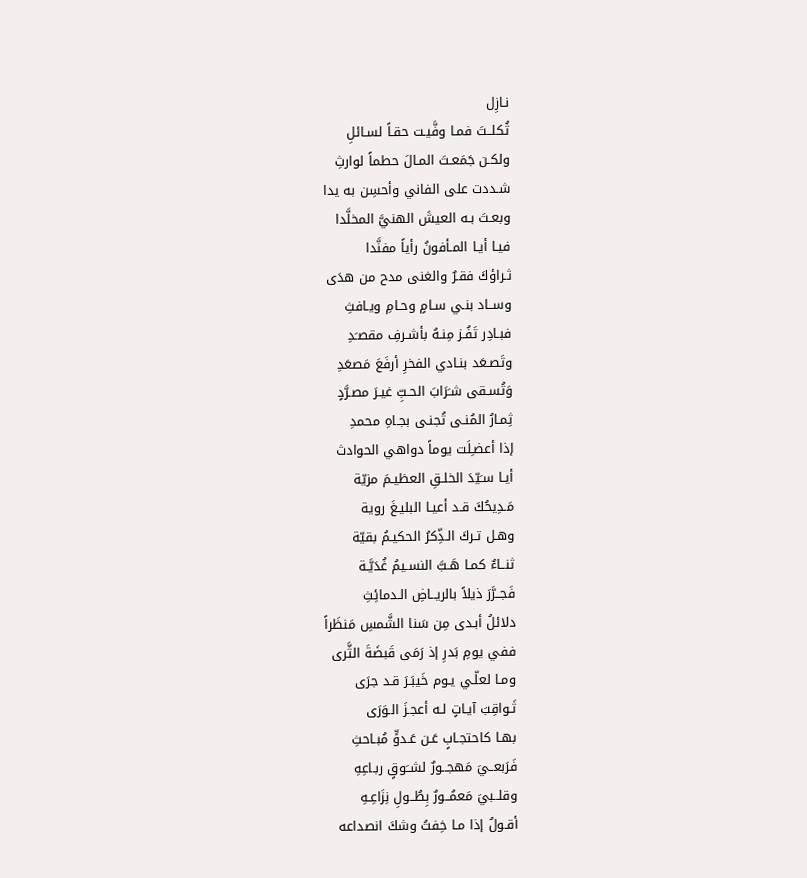نـازِل
ثُكلــتَ فمـا وفَّيـت حقـاً لسـائلِ
ولكـن جَمَعـتَ المـالَ حطماً لوارثِ
شـددت على الفاني وأحسِن به يدا
وبعـتَ بـه العيشَ الهنيَّ المخلَّدا
فيـا أيـا المـأفونُ رأياً مفنَّدا
ثـراؤكَ فقـرٌ والغنى مدح من هدَى
وســاد بنـي سـامٍ وحـامِ ويـافثِ
فبـادِر تَفُـز مِنـهُ بأشـرفِ مقصـَدِ
وتَصـعَد بنـادي الفخرِ أرفَعَ مَصعَدِ
وَتُسـقى شـَرَابَ الحـبِّ غيـرَ مصـرَّدٍ
ثِمـارُ المُنـى تُجنـى بجـاهِ محمدِ
إذا أعضـِلَت يوماً دواهي الحوادث
أيـا سـَيّدَ الخلـقِ العظيـمَ مزيّة
مَـدِيحُكَ قـد أعيـا البليـغَ روية
وهـل تـركَ الـذِّكرُ الحكيـمُ بقيّة
ثنــاءٌ كمـا هَـبَّ النسـيمُ غُدَيَّـة
فَجــرَّرَ ذيلاً بالريــاضِ الـدمائِثِ
دلائلُ أبـدى مِن سَنا الشَّمسِ مَنظَراً
ففي يومِ بَدرِ إذ رَمَى قَبضَةَ الثَّرى
ومـا لعلّـي يـوم خَيبَـرَ قـد جرَى
ثَـواقِبَ آيـاتٍ لـه أعجـزَ الـوَرَى
بهـا كاحتجـابٍ عَـن عَـدوٍّ مُبـاحثِ
فَرَبعــيَ مَهجــورٌ لشــَوقٍ ربـاعِهِ
وقلــبيَ مَعمُــورٌ بِطُــولِ نِزَاعِـهِ
أقـولُ إذا مـا خِفتُ وشكَ انصداعه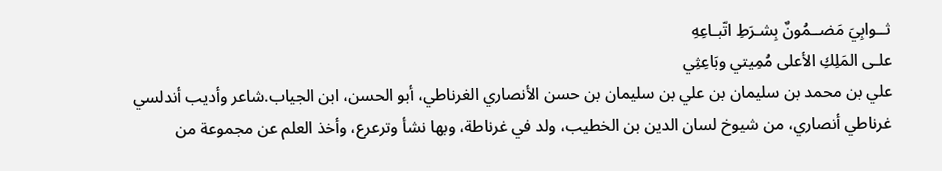ثــوابِيَ مَضــمُونٌ بِشـرَطِ اتّبـاعِهِ
علـى المَلِكِ الأعلى مُمِيتي وبَاعِثِي
علي بن محمد بن سليمان بن علي بن سليمان بن حسن الأنصاري الغرناطي، أبو الحسن، ابن الجياب.شاعر وأديب أندلسي غرناطي أنصاري، من شيوخ لسان الدين بن الخطيب، ولد في غرناطة، وبها نشأ وترعرع، وأخذ العلم عن مجموعة من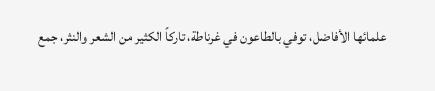علمائها الأفاضل، توفي بالطاعون في غرناطة، تاركاً الكثير من الشعر والنثر، جمع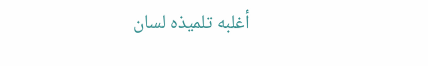أغلبه تلميذه لسان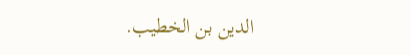الدين بن الخطيب.